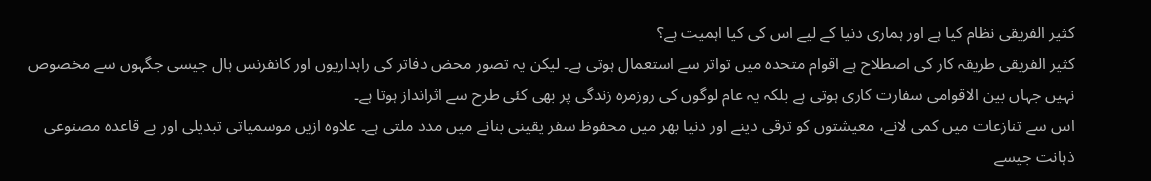کثیر الفریقی نظام کیا ہے اور ہماری دنیا کے لیے اس کی کیا اہمیت ہے؟
کثیر الفریقی طریقہ کار کی اصطلاح ہے اقوام متحدہ میں تواتر سے استعمال ہوتی ہے۔ لیکن یہ تصور محض دفاتر کی راہداریوں اور کانفرنس ہال جیسی جگہوں سے مخصوص نہیں جہاں بین الاقوامی سفارت کاری ہوتی ہے بلکہ یہ عام لوگوں کی روزمرہ زندگی پر بھی کئی طرح سے اثرانداز ہوتا ہے۔
اس سے تنازعات میں کمی لانے، معیشتوں کو ترقی دینے اور دنیا بھر میں محفوظ سفر یقینی بنانے میں مدد ملتی ہے۔ علاوہ ازیں موسمیاتی تبدیلی اور بے قاعدہ مصنوعی ذہانت جیسے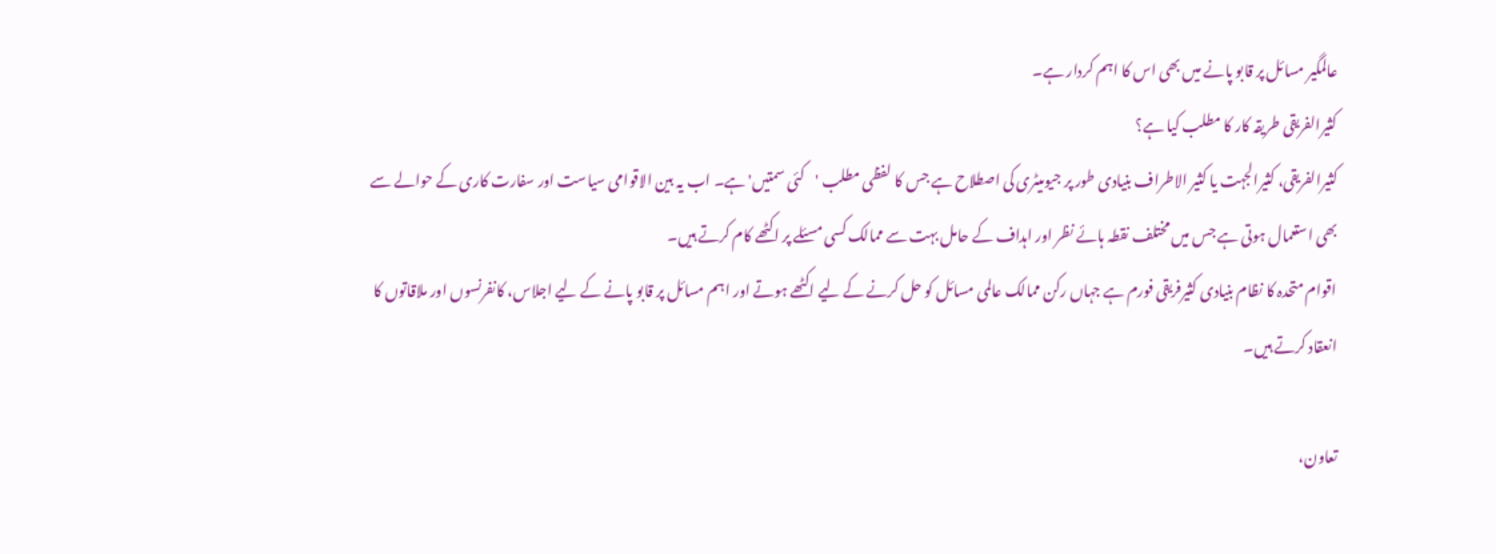عالمگیر مسائل پر قابو پانے میں بھی اس کا اہم کردار ہے۔
کثیرالفریقی طریقہ کار کا مطلب کیا ہے؟
کثیرالفریقی، کثیرالجہت یا کثیر الاطراف بنیادی طور پر جیومیٹری کی اصطلاح ہے جس کا لفظی مطلب 'کئی سمتیں' ہے۔ اب یہ بین الاقوامی سیاست اور سفارت کاری کے حوالے سے بھی استعمال ہوتی ہے جس میں مختلف نقطہ ہائے نظر اور اہداف کے حامل بہت سے ممالک کسی مسئلے پر اکٹھے کام کرتے ہیں۔
اقوام متحدہ کا نظام بنیادی کثیرفریقی فورم ہے جہاں رکن ممالک عالمی مسائل کو حل کرنے کے لیے اکٹھے ہوتے اور اہم مسائل پر قابو پانے کے لیے اجلاس، کانفرنسوں اور ملاقاتوں کا انعقاد کرتے ہیں۔

تعاون،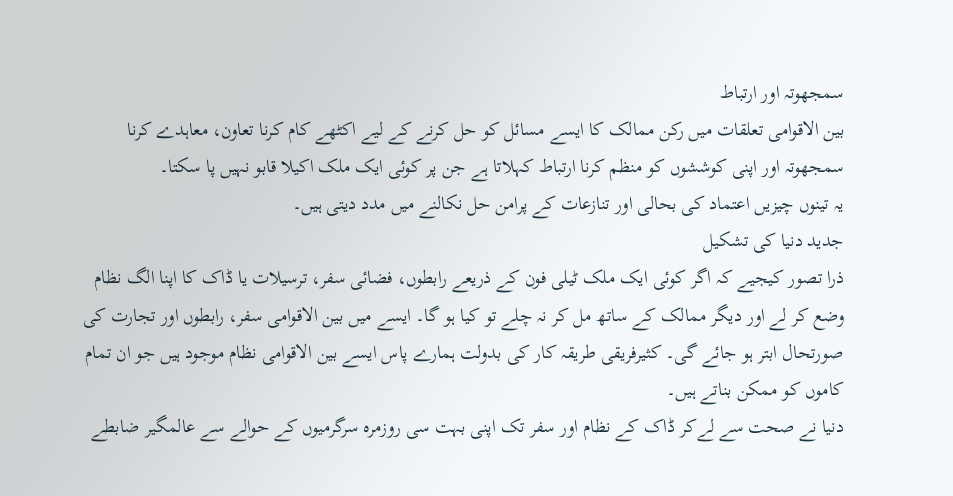سمجھوتہ اور ارتباط
بین الاقوامی تعلقات میں رکن ممالک کا ایسے مسائل کو حل کرنے کے لیے اکٹھے کام کرنا تعاون، معاہدے کرنا سمجھوتہ اور اپنی کوششوں کو منظم کرنا ارتباط کہلاتا ہے جن پر کوئی ایک ملک اکیلا قابو نہیں پا سکتا۔
یہ تینوں چیزیں اعتماد کی بحالی اور تنازعات کے پرامن حل نکالنے میں مدد دیتی ہیں۔
جدید دنیا کی تشکیل
ذرا تصور کیجیے کہ اگر کوئی ایک ملک ٹیلی فون کے ذریعے رابطوں، فضائی سفر، ترسیلات یا ڈاک کا اپنا الگ نظام وضع کر لے اور دیگر ممالک کے ساتھ مل کر نہ چلے تو کیا ہو گا۔ ایسے میں بین الاقوامی سفر، رابطوں اور تجارت کی صورتحال ابتر ہو جائے گی۔ کثیرفریقی طریقہ کار کی بدولت ہمارے پاس ایسے بین الاقوامی نظام موجود ہیں جو ان تمام کاموں کو ممکن بناتے ہیں۔
دنیا نے صحت سے لےکر ڈاک کے نظام اور سفر تک اپنی بہت سی روزمرہ سرگرمیوں کے حوالے سے عالمگیر ضابطے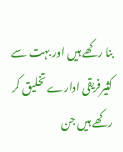بنا رکھے ہیں اور بہت سے کثیرفریقی ادارے تخلیق کر رکھے ہیں جن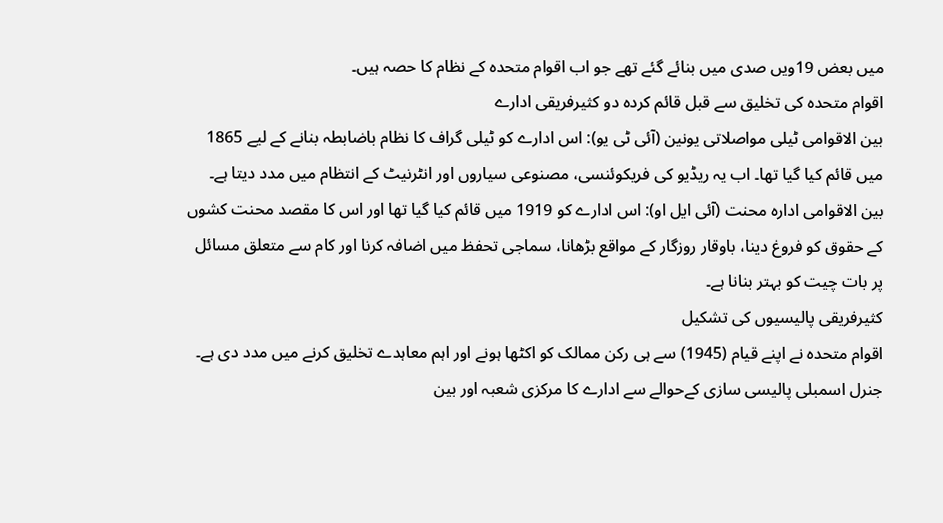میں بعض 19ویں صدی میں بنائے گئے تھے جو اب اقوام متحدہ کے نظام کا حصہ ہیں۔
اقوام متحدہ کی تخلیق سے قبل قائم کردہ دو کثیرفریقی ادارے
بین الاقوامی ٹیلی مواصلاتی یونین (آئی ٹی یو): اس ادارے کو ٹیلی گراف کا نظام باضابطہ بنانے کے لیے 1865 میں قائم کیا گیا تھا۔ اب یہ ریڈیو کی فریکوئنسی، مصنوعی سیاروں اور انٹرنیٹ کے انتظام میں مدد دیتا ہے۔
بین الاقوامی ادارہ محنت (آئی ایل او): اس ادارے کو 1919 میں قائم کیا گیا تھا اور اس کا مقصد محنت کشوں کے حقوق کو فروغ دینا، باوقار روزگار کے مواقع بڑھانا، سماجی تحفظ میں اضافہ کرنا اور کام سے متعلق مسائل پر بات چیت کو بہتر بنانا ہے۔
کثیرفریقی پالیسیوں کی تشکیل
اقوام متحدہ نے اپنے قیام (1945) سے ہی رکن ممالک کو اکٹھا ہونے اور اہم معاہدے تخلیق کرنے میں مدد دی ہے۔
جنرل اسمبلی پالیسی سازی کےحوالے سے ادارے کا مرکزی شعبہ اور بین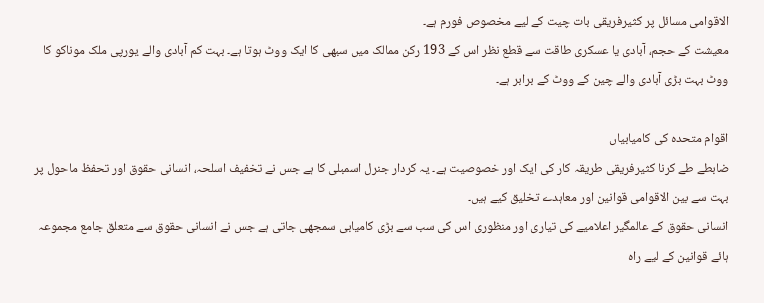الاقوامی مسائل پر کثیرفریقی بات چیت کے لیے مخصوص فورم ہے۔
معیشت کے حجم، آبادی یا عسکری طاقت سے قطع نظر اس کے 193 رکن ممالک میں سبھی کا ایک ووٹ ہوتا ہے۔ بہت کم آبادی والے یورپی ملک موناکو کا ووٹ بہت بڑی آبادی والے چین کے ووٹ کے برابر ہے۔

اقوام متحدہ کی کامیابیاں
ضابطے طے کرنا کثیرفریقی طریقہ کار کی ایک اور خصوصیت ہے۔ یہ کردار جنرل اسمبلی کا ہے جس نے تخفیف اسلحہ، انسانی حقوق اور تحفظ ماحول پر بہت سے بین الاقوامی قوانین اور معاہدے تخلیق کیے ہیں۔
انسانی حقوق کے عالمگیر اعلامیے کی تیاری اور منظوری اس کی سب سے بڑی کامیابی سمجھی جاتی ہے جس نے انسانی حقوق سے متعلق جامع مجموعہ ہائے قوانین کے لیے راہ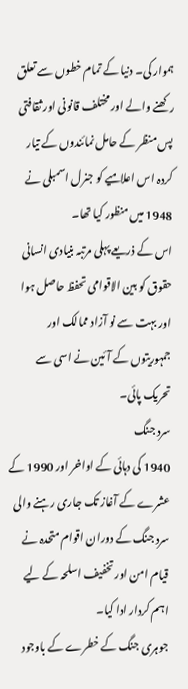ہموار کی۔ دنیا کے تمام خطوں سے تعلق رکھنے والے اور مختلف قانونی اور ثقافتی پس منظر کے حامل نمائندوں کے تیار کردہ اس اعلامیے کو جنرل اسمبلی نے 1948 میں منظور کیا تھا۔
اس کے ذریعے پہلی مرتبہ بنیادی انسانی حقوق کو بین الاقوامی تحفظ حاصل ہوا اور بہت سے نو آزاد ممالک اور جمہوریتوں کے آئین نے اسی سے تحریک پائی۔
سرد جنگ
1940 کی دہائی کے اواخر اور 1990 کے عشرے کے آغاز تک جاری رہنے والی سرد جنگ کے دوران اقوام متحدہ نے قیام امن اور تخفیف اسلحہ کے لیے اہم کردار ادا کیا۔
جوہری جنگ کے خطرے کے باوجود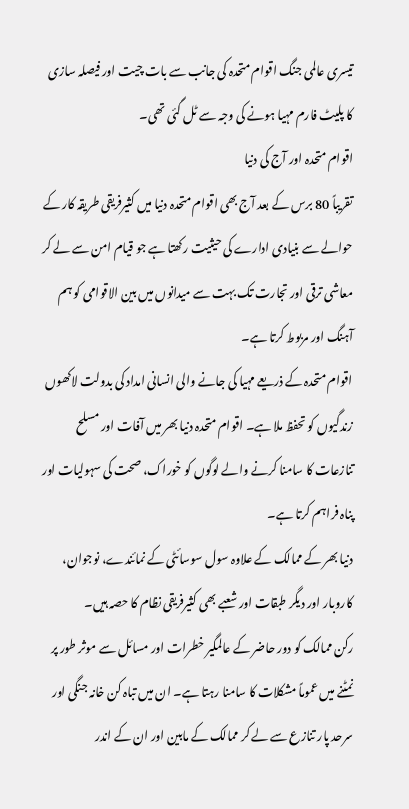تیسری عالمی جنگ اقوام متحدہ کی جانب سے بات چیت اور فیصلہ سازی کا پلیٹ فارم مہیا ہونے کی وجہ سے ٹل گئی تھی۔
اقوام متحدہ اور آج کی دنیا
تقریباً 80 برس کے بعد آج بھی اقوام متحدہ دنیا میں کثیرفریقی طریقہ کار کے حوالے سے بنیادی ادارے کی حیثیت رکھتا ہے جو قیام امن سے لے کر معاشی ترقی اور تجارت تک بہت سے میدانوں میں بین الاقوامی کو ہم آہنگ اور مربوط کرتا ہے۔
اقوام متحدہ کے ذریعے مہیا کی جانے والی انسانی امداد کی بدولت لاکھوں زندگیوں کو تحفظ ملا ہے۔ اقوام متحدہ دنیا بھر میں آفات اور مسلح تنازعات کا سامنا کرنے والے لوگوں کو خوراک، صحت کی سہولیات اور پناہ فراہم کرتا ہے۔
دنیا بھر کے ممالک کے علاوہ سول سوسائٹی کے نمائندے، نوجوان، کاروبار اور دیگر طبقات اور شعبے بھی کثیرفریقی نظام کا حصہ ہیں۔
رکن ممالک کو دور حاضر کے عالمگیر خطرات اور مسائل سے موثر طور پر نمٹنے میں عموماً مشکلات کا سامنا رہتا ہے۔ ان میں تباہ کن خانہ جنگی اور سرحد پار تنازع سے لے کر ممالک کے مابین اور ان کے اندر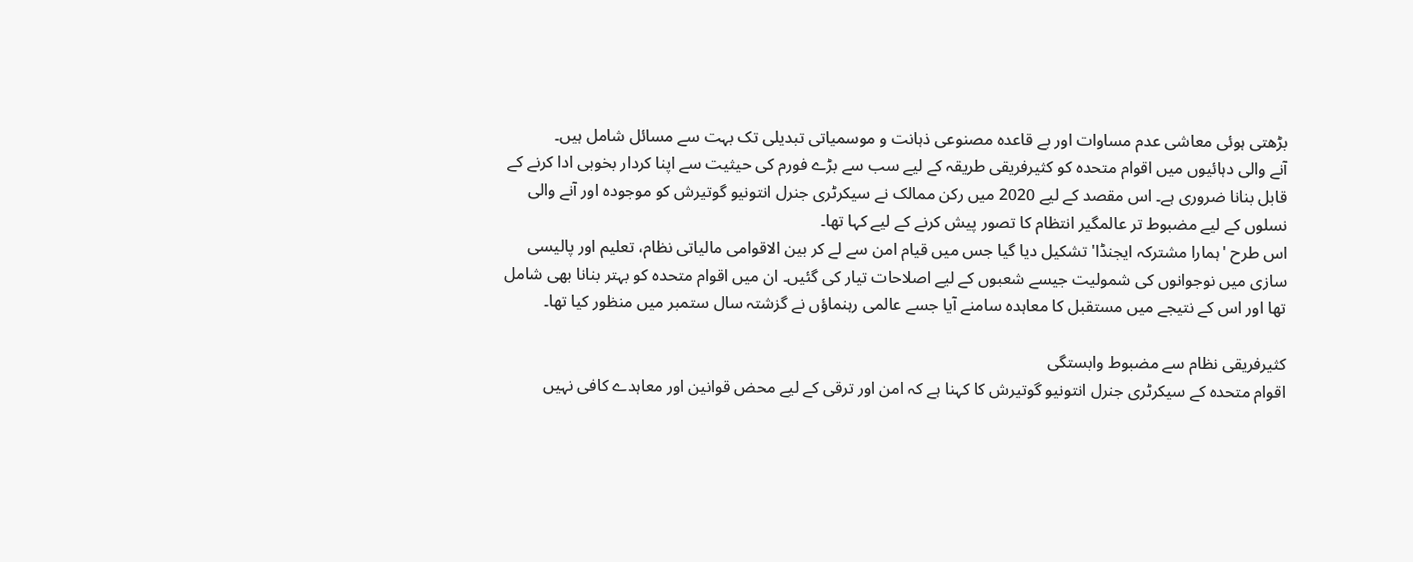بڑھتی ہوئی معاشی عدم مساوات اور بے قاعدہ مصنوعی ذہانت و موسمیاتی تبدیلی تک بہت سے مسائل شامل ہیں۔
آنے والی دہائیوں میں اقوام متحدہ کو کثیرفریقی طریقہ کے لیے سب سے بڑے فورم کی حیثیت سے اپنا کردار بخوبی ادا کرنے کے قابل بنانا ضروری ہے۔ اس مقصد کے لیے 2020 میں رکن ممالک نے سیکرٹری جنرل انتونیو گوتیرش کو موجودہ اور آنے والی نسلوں کے لیے مضبوط تر عالمگیر انتظام کا تصور پیش کرنے کے لیے کہا تھا۔
اس طرح 'ہمارا مشترکہ ایجنڈا' تشکیل دیا گیا جس میں قیام امن سے لے کر بین الاقوامی مالیاتی نظام، تعلیم اور پالیسی سازی میں نوجوانوں کی شمولیت جیسے شعبوں کے لیے اصلاحات تیار کی گئیں۔ ان میں اقوام متحدہ کو بہتر بنانا بھی شامل تھا اور اس کے نتیجے میں مستقبل کا معاہدہ سامنے آیا جسے عالمی رہنماؤں نے گزشتہ سال ستمبر میں منظور کیا تھا۔

کثیرفریقی نظام سے مضبوط وابستگی
اقوام متحدہ کے سیکرٹری جنرل انتونیو گوتیرش کا کہنا ہے کہ امن اور ترقی کے لیے محض قوانین اور معاہدے کافی نہیں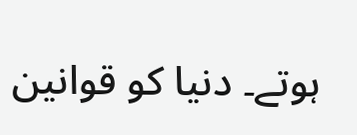ہوتے۔ دنیا کو قوانین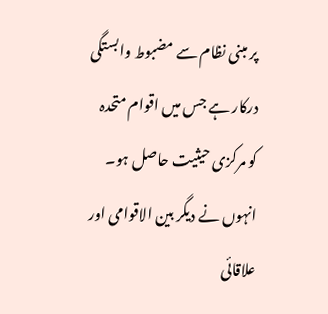پر مبنی نظام سے مضبوط وابستگی درکار ہے جس میں اقوام متحدہ کو مرکزی حیثیت حاصل ہو۔
انہوں نے دیگر بین الاقوامی اور علاقائی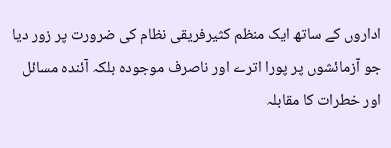اداروں کے ساتھ ایک منظم کثیرفریقی نظام کی ضرورت پر زور دیا جو آزمائشوں پر پورا اترے اور ناصرف موجودہ بلکہ آئندہ مسائل اور خطرات کا مقابلہ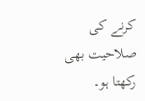کرنے کی صلاحیت بھی رکھتا ہو۔